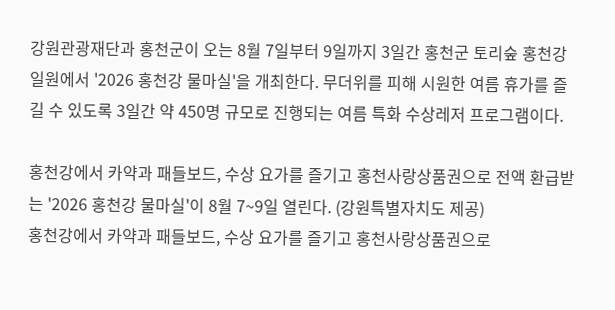강원관광재단과 홍천군이 오는 8월 7일부터 9일까지 3일간 홍천군 토리숲 홍천강 일원에서 '2026 홍천강 물마실'을 개최한다. 무더위를 피해 시원한 여름 휴가를 즐길 수 있도록 3일간 약 450명 규모로 진행되는 여름 특화 수상레저 프로그램이다.

홍천강에서 카약과 패들보드, 수상 요가를 즐기고 홍천사랑상품권으로 전액 환급받는 '2026 홍천강 물마실'이 8월 7~9일 열린다. (강원특별자치도 제공)
홍천강에서 카약과 패들보드, 수상 요가를 즐기고 홍천사랑상품권으로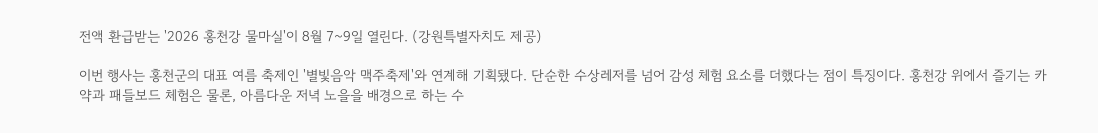전액 환급받는 '2026 홍천강 물마실'이 8월 7~9일 열린다. (강원특별자치도 제공)

이번 행사는 홍천군의 대표 여름 축제인 '별빛음악 맥주축제'와 연계해 기획됐다. 단순한 수상레저를 넘어 감성 체험 요소를 더했다는 점이 특징이다. 홍천강 위에서 즐기는 카약과 패들보드 체험은 물론, 아름다운 저녁 노을을 배경으로 하는 수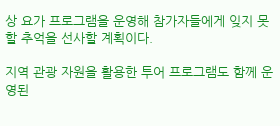상 요가 프로그램을 운영해 참가자들에게 잊지 못할 추억을 선사할 계획이다.

지역 관광 자원을 활용한 투어 프로그램도 함께 운영된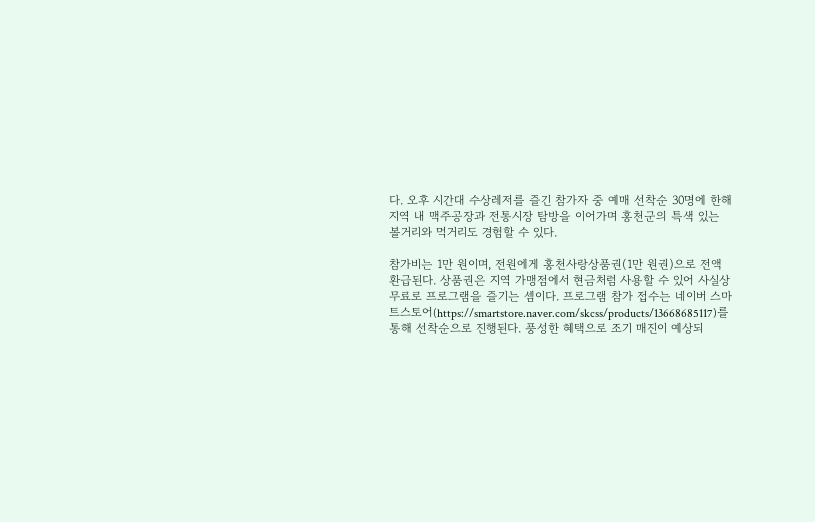다. 오후 시간대 수상레저를 즐긴 참가자 중 예매 선착순 30명에 한해 지역 내 맥주공장과 전통시장 탐방을 이어가며 홍천군의 특색 있는 볼거리와 먹거리도 경험할 수 있다.

참가비는 1만 원이며, 전원에게 홍천사랑상품권(1만 원권)으로 전액 환급된다. 상품권은 지역 가맹점에서 현금처럼 사용할 수 있어 사실상 무료로 프로그램을 즐기는 셈이다. 프로그램 참가 접수는 네이버 스마트스토어(https://smartstore.naver.com/skcss/products/13668685117)를 통해 선착순으로 진행된다. 풍성한 혜택으로 조기 매진이 예상되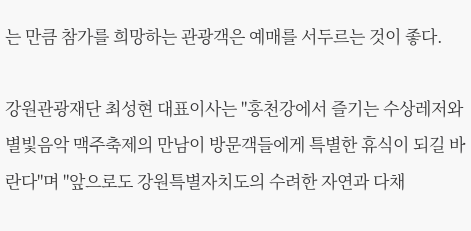는 만큼 참가를 희망하는 관광객은 예매를 서두르는 것이 좋다.

강원관광재단 최성현 대표이사는 "홍천강에서 즐기는 수상레저와 별빛음악 맥주축제의 만남이 방문객들에게 특별한 휴식이 되길 바란다"며 "앞으로도 강원특별자치도의 수려한 자연과 다채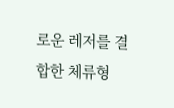로운 레저를 결합한 체류형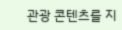관광 콘텐츠를 지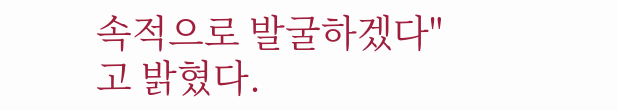속적으로 발굴하겠다"고 밝혔다.